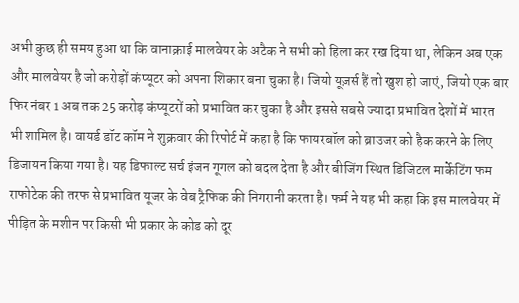अभी कुछ ही समय हुआ था कि वानाक्राई मालवेयर के अटैक ने सभी को हिला कर रख दिया था, लेकिन अब एक और मालवेयर है जो करोड़ों कंप्यूटर को अपना शिकार बना चुका है। जियो यूज़र्स हैं तो खुश हो जाएं, जियो एक बार फिर नंबर 1 अब तक 25 करोड़ कंप्यूटरों को प्रभावित कर चुका है और इससे सबसे ज्यादा प्रभावित देशों में भारत भी शामिल है। वायर्ड डॉट कॉम ने शुक्रवार की रिपोर्ट में कहा है कि फायरबॉल को ब्राउजर को हैक करने के लिए डिजायन किया गया है। यह डिफाल्ट सर्च इंजन गूगल को बदल देता है और बीजिंग स्थित डिजिटल मार्केटिंग फम राफोटेक की तरफ से प्रभावित यूजर के वेब ट्रैफिक की निगरानी करता है। फर्म ने यह भी कहा कि इस मालवेयर में पीड़ित के मशीन पर किसी भी प्रकार के कोड को दूर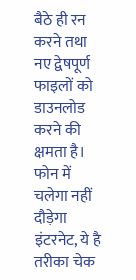बैठे ही रन करने तथा नए द्वेषपूर्ण फाइलों को डाउनलोड करने की क्षमता है। फोन में चलेगा नहीं दौड़ेगा इंटरनेट, ये है तरीका चेक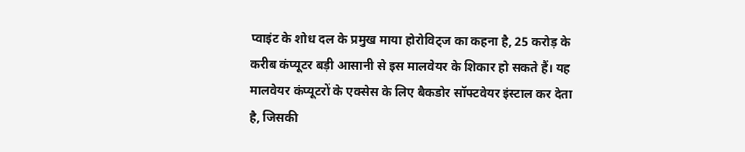प्वाइंट के शोध दल के प्रमुख माया होरोविट्ज का कहना है, 25 करोड़ के करीब कंप्यूटर बड़ी आसानी से इस मालवेयर के शिकार हो सकते हैं। यह मालवेयर कंप्यूटरों के एक्सेस के लिए बैकडोर सॉफ्टवेयर इंस्टाल कर देता है, जिसकी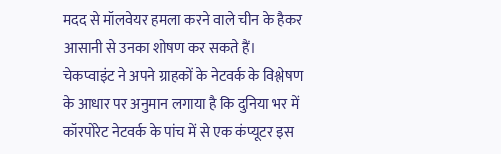मदद से मॉलवेयर हमला करने वाले चीन के हैकर आसानी से उनका शोषण कर सकते हैं। चेकप्वाइंट ने अपने ग्राहकों के नेटवर्क के विश्लेषण के आधार पर अनुमान लगाया है कि दुनिया भर में कॉरपोरेट नेटवर्क के पांच में से एक कंप्यूटर इस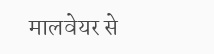मालवेयर से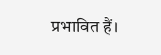प्रभावित हैं।